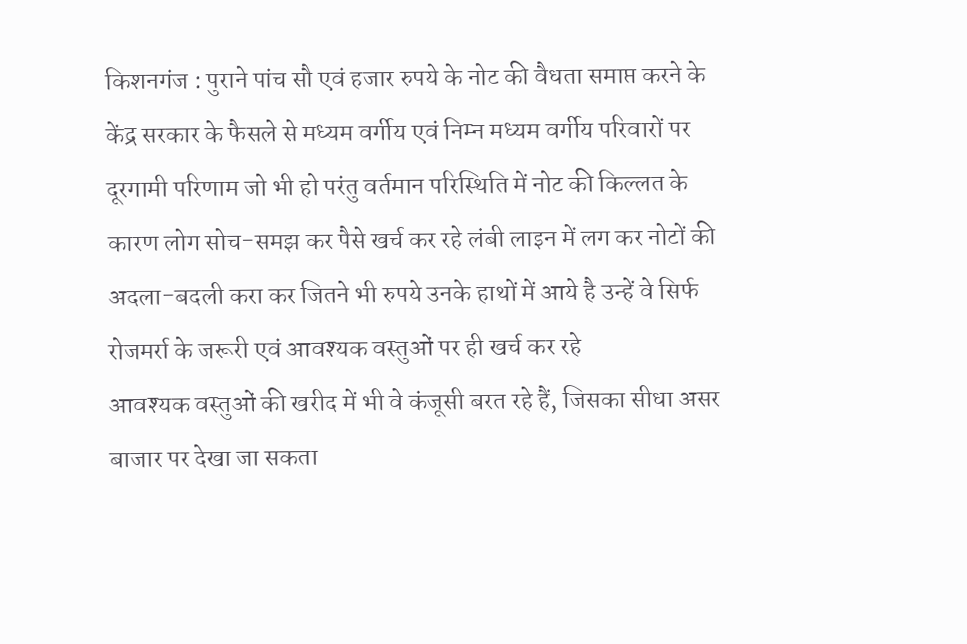किशनगंज : पुराने पांच सौ एवं हजार रुपये के नोट की वैधता समाप्त करने के केंद्र सरकार के फैसले से मध्यम वर्गीय एवं निम्न मध्यम वर्गीय परिवारों पर दूरगामी परिणाम जो भी हो परंतु वर्तमान परिस्थिति में नोट की किल्लत के कारण लोग सोच-समझ कर पैसे खर्च कर रहे लंबी लाइन में लग कर नोटों की अदला-बदली करा कर जितने भी रुपये उनके हाथों में आये है उन्हें वे सिर्फ रोजमर्रा के जरूरी एवं आवश्यक वस्तुओं पर ही खर्च कर रहे
आवश्यक वस्तुओं की खरीद में भी वे कंजूसी बरत रहे हैं, जिसका सीधा असर बाजार पर देखा जा सकता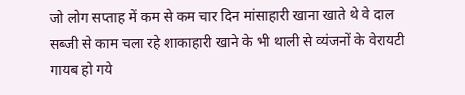जो लोग सप्ताह में कम से कम चार दिन मांसाहारी खाना खाते थे वे दाल सब्जी से काम चला रहे शाकाहारी खाने के भी थाली से व्यंजनों के वेरायटी गायब हो गये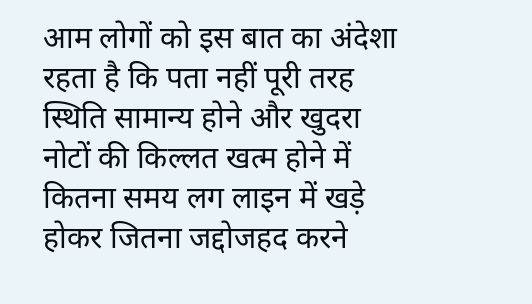आम लोगों को इस बात का अंदेशा रहता है कि पता नहीं पूरी तरह स्थिति सामान्य होने और खुदरा नोटों की किल्लत खत्म होने में कितना समय लग लाइन में खड़े होकर जितना जद्दोजहद करने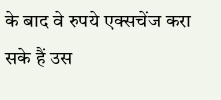के बाद वे रुपये एक्सचेंज करा सके हैं उस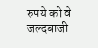रुपये को वे जल्दबाजी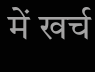में खर्च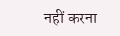नहीं करना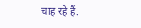चाह रहे हैं.